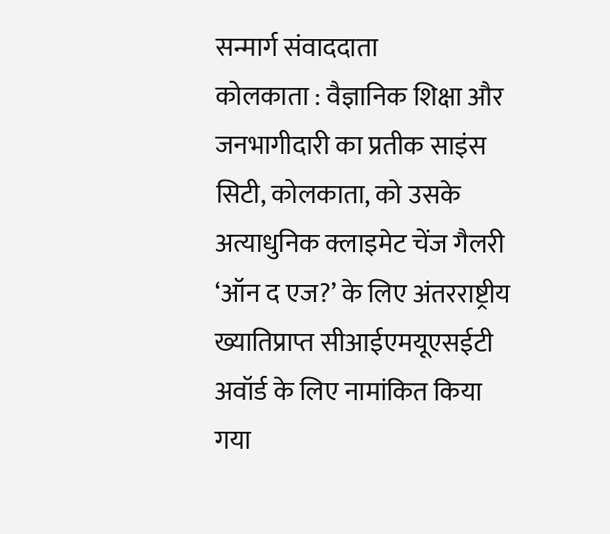सन्मार्ग संवाददाता
कोलकाता : वैज्ञानिक शिक्षा और जनभागीदारी का प्रतीक साइंस सिटी, कोलकाता, को उसके अत्याधुनिक क्लाइमेट चेंज गैलरी ‘ऑन द एज?’ के लिए अंतरराष्ट्रीय ख्यातिप्राप्त सीआईएमयूएसईटी अवॉर्ड के लिए नामांकित किया गया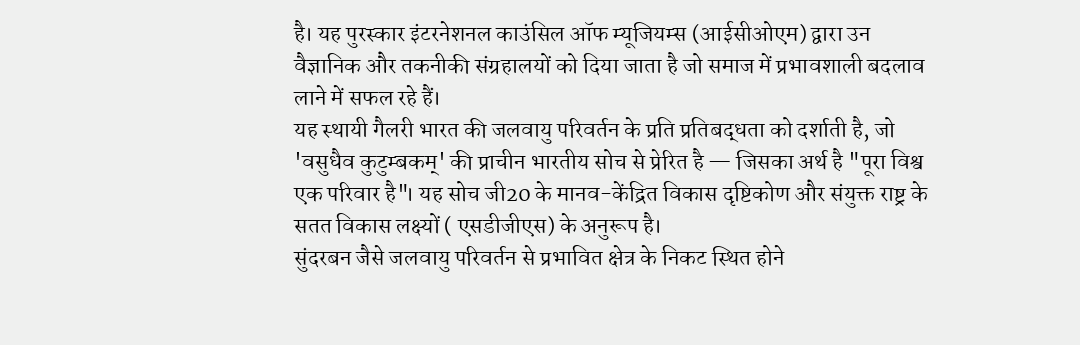है। यह पुरस्कार इंटरनेशनल काउंसिल ऑफ म्यूजियम्स (आईसीओएम) द्वारा उन वैज्ञानिक और तकनीकी संग्रहालयों को दिया जाता है जो समाज में प्रभावशाली बदलाव लाने में सफल रहे हैं।
यह स्थायी गैलरी भारत की जलवायु परिवर्तन के प्रति प्रतिबद्धता को दर्शाती है, जो 'वसुधैव कुटुम्बकम्' की प्राचीन भारतीय सोच से प्रेरित है — जिसका अर्थ है "पूरा विश्व एक परिवार है"। यह सोच जी20 के मानव-केंद्रित विकास दृष्टिकोण और संयुक्त राष्ट्र के सतत विकास लक्ष्यों ( एसडीजीएस) के अनुरूप है।
सुंदरबन जैसे जलवायु परिवर्तन से प्रभावित क्षेत्र के निकट स्थित होने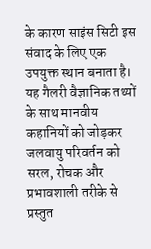के कारण साइंस सिटी इस संवाद के लिए एक उपयुक्त स्थान बनाता है। यह गैलरी वैज्ञानिक तथ्यों के साथ मानवीय कहानियों को जोड़कर जलवायु परिवर्तन को सरल, रोचक और प्रभावशाली तरीके से प्रस्तुत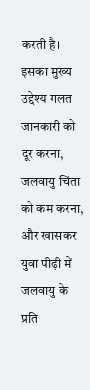करती है। इसका मुख्य उद्देश्य गलत जानकारी को दूर करना, जलवायु चिंता को कम करना, और खासकर युवा पीढ़ी में जलवायु के प्रति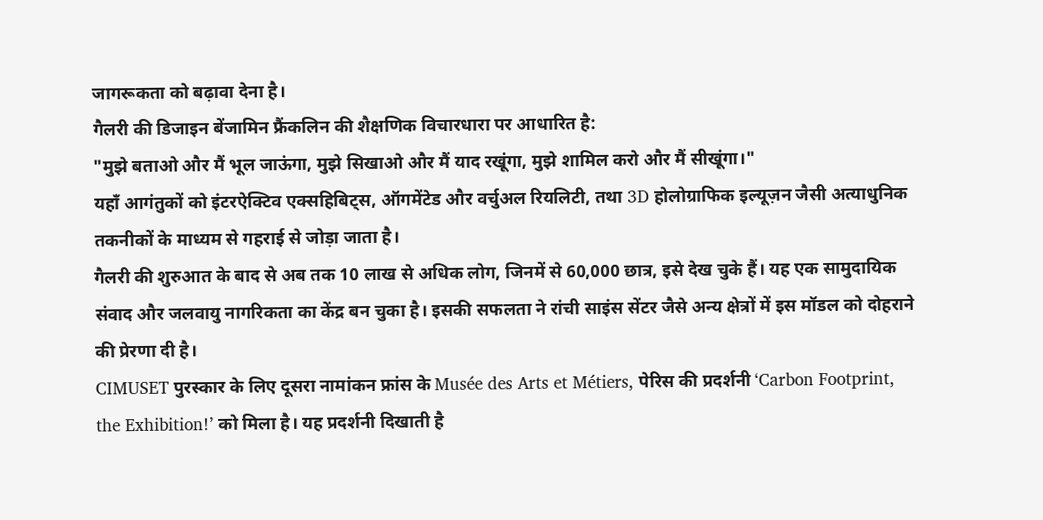जागरूकता को बढ़ावा देना है।
गैलरी की डिजाइन बेंजामिन फ्रैंकलिन की शैक्षणिक विचारधारा पर आधारित है:
"मुझे बताओ और मैं भूल जाऊंगा, मुझे सिखाओ और मैं याद रखूंगा, मुझे शामिल करो और मैं सीखूंगा।"
यहाँ आगंतुकों को इंटरऐक्टिव एक्सहिबिट्स, ऑगमेंटेड और वर्चुअल रियलिटी, तथा 3D होलोग्राफिक इल्यूज़न जैसी अत्याधुनिक तकनीकों के माध्यम से गहराई से जोड़ा जाता है।
गैलरी की शुरुआत के बाद से अब तक 10 लाख से अधिक लोग, जिनमें से 60,000 छात्र, इसे देख चुके हैं। यह एक सामुदायिक संवाद और जलवायु नागरिकता का केंद्र बन चुका है। इसकी सफलता ने रांची साइंस सेंटर जैसे अन्य क्षेत्रों में इस मॉडल को दोहराने की प्रेरणा दी है।
CIMUSET पुरस्कार के लिए दूसरा नामांकन फ्रांस के Musée des Arts et Métiers, पेरिस की प्रदर्शनी ‘Carbon Footprint, the Exhibition!’ को मिला है। यह प्रदर्शनी दिखाती है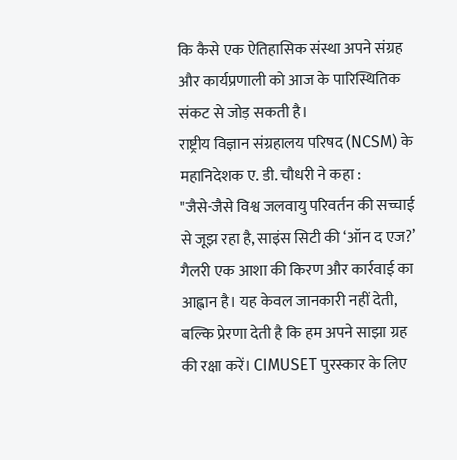कि कैसे एक ऐतिहासिक संस्था अपने संग्रह और कार्यप्रणाली को आज के पारिस्थितिक संकट से जोड़ सकती है।
राष्ट्रीय विज्ञान संग्रहालय परिषद (NCSM) के महानिदेशक ए. डी. चौधरी ने कहा :
"जैसे-जैसे विश्व जलवायु परिवर्तन की सच्चाई से जूझ रहा है, साइंस सिटी की ‘ऑन द एज?’ गैलरी एक आशा की किरण और कार्रवाई का आह्वान है। यह केवल जानकारी नहीं देती, बल्कि प्रेरणा देती है कि हम अपने साझा ग्रह की रक्षा करें। CIMUSET पुरस्कार के लिए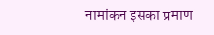नामांकन इसका प्रमाण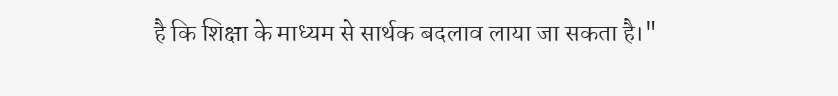है कि शिक्षा के माध्यम से सार्थक बदलाव लाया जा सकता है।"